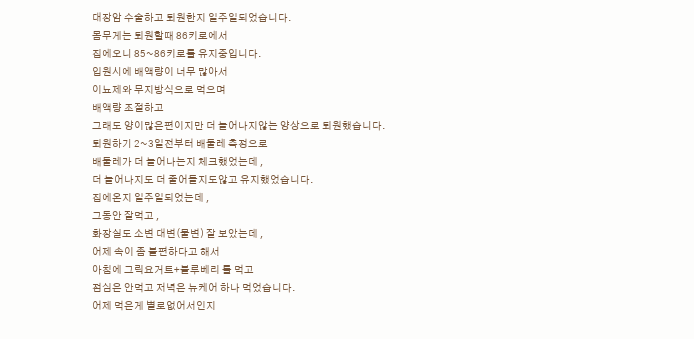대장암 수술하고 퇴원한지 일주일되었습니다.
몸무게는 퇴원할때 86키로에서
집에오니 85~86키로를 유지중입니다.
입원시에 배액량이 너무 많아서
이뇨제와 무지방식으로 먹으며
배액량 조절하고
그래도 양이많은편이지만 더 늘어나지않는 양상으로 퇴원했습니다.
퇴원하기 2~3일전부터 배둘레 측정으로
배둘레가 더 늘어나는지 체크했었는데 ,
더 늘어나지도 더 줄어들지도않고 유지했었습니다.
집에온지 일주일되었는데 ,
그동안 잘먹고 ,
화장실도 소변 대변(물변) 잘 보았는데 ,
어제 속이 좀 불편하다고 해서
아침에 그릭요거트+블루베리 를 먹고
점심은 안먹고 저녁은 뉴케어 하나 먹었습니다.
어제 먹은게 별로없어서인지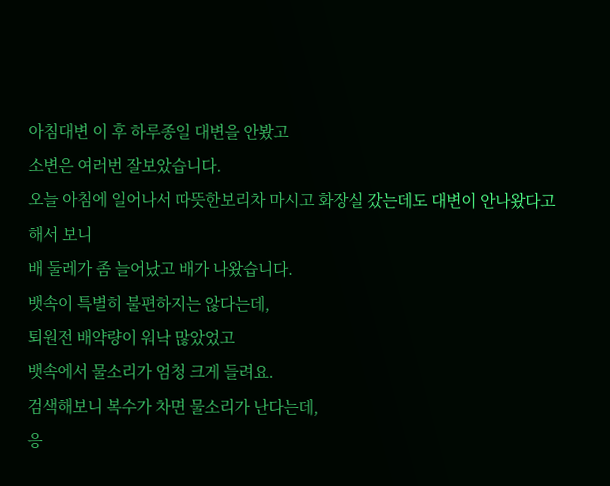아침대변 이 후 하루종일 대변을 안봤고
소변은 여러번 잘보았습니다.
오늘 아침에 일어나서 따뜻한보리차 마시고 화장실 갔는데도 대변이 안나왔다고해서 보니
배 둘레가 좀 늘어났고 배가 나왔습니다.
뱃속이 특별히 불편하지는 않다는데,
퇴원전 배약량이 워낙 많았었고
뱃속에서 물소리가 엄청 크게 들려요.
검색해보니 복수가 차면 물소리가 난다는데,
응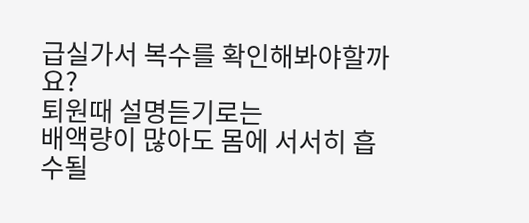급실가서 복수를 확인해봐야할까요?
퇴원때 설명듣기로는
배액량이 많아도 몸에 서서히 흡수될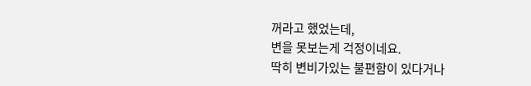꺼라고 했었는데,
변을 못보는게 걱정이네요.
딱히 변비가있는 불편함이 있다거나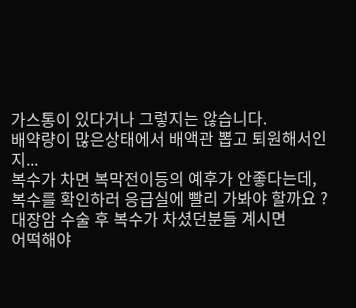가스통이 있다거나 그렇지는 않습니다.
배약량이 많은상태에서 배액관 뽑고 퇴원해서인지...
복수가 차면 복막전이등의 예후가 안좋다는데,
복수를 확인하러 응급실에 빨리 가봐야 할까요 ?
대장암 수술 후 복수가 차셨던분들 계시면
어떡해야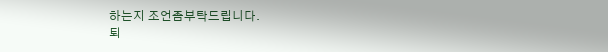하는지 조언좀부탁드립니다.
퇴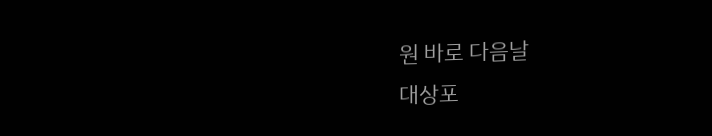원 바로 다음날
대상포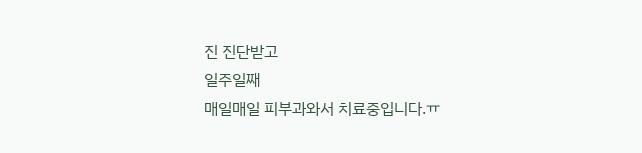진 진단받고
일주일째
매일매일 피부과와서 치료중입니다.ㅠ